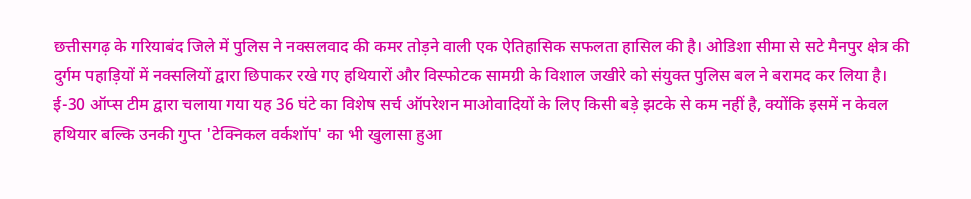छत्तीसगढ़ के गरियाबंद जिले में पुलिस ने नक्सलवाद की कमर तोड़ने वाली एक ऐतिहासिक सफलता हासिल की है। ओडिशा सीमा से सटे मैनपुर क्षेत्र की दुर्गम पहाड़ियों में नक्सलियों द्वारा छिपाकर रखे गए हथियारों और विस्फोटक सामग्री के विशाल जखीरे को संयुक्त पुलिस बल ने बरामद कर लिया है। ई-30 ऑप्स टीम द्वारा चलाया गया यह 36 घंटे का विशेष सर्च ऑपरेशन माओवादियों के लिए किसी बड़े झटके से कम नहीं है, क्योंकि इसमें न केवल हथियार बल्कि उनकी गुप्त 'टेक्निकल वर्कशॉप' का भी खुलासा हुआ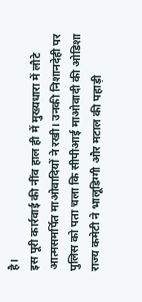है।
इस पूरी कार्रवाई की नींव हाल ही में मुख्यधारा में लौटे आत्मसमर्पित माओवादियों ने रखी। उनकी निशानदेही पर पुलिस को पता चला कि सीपीआई माओवादी की ओडिशा राज्य कमेटी ने भालूडिग्गी और मटाल की पहाड़ी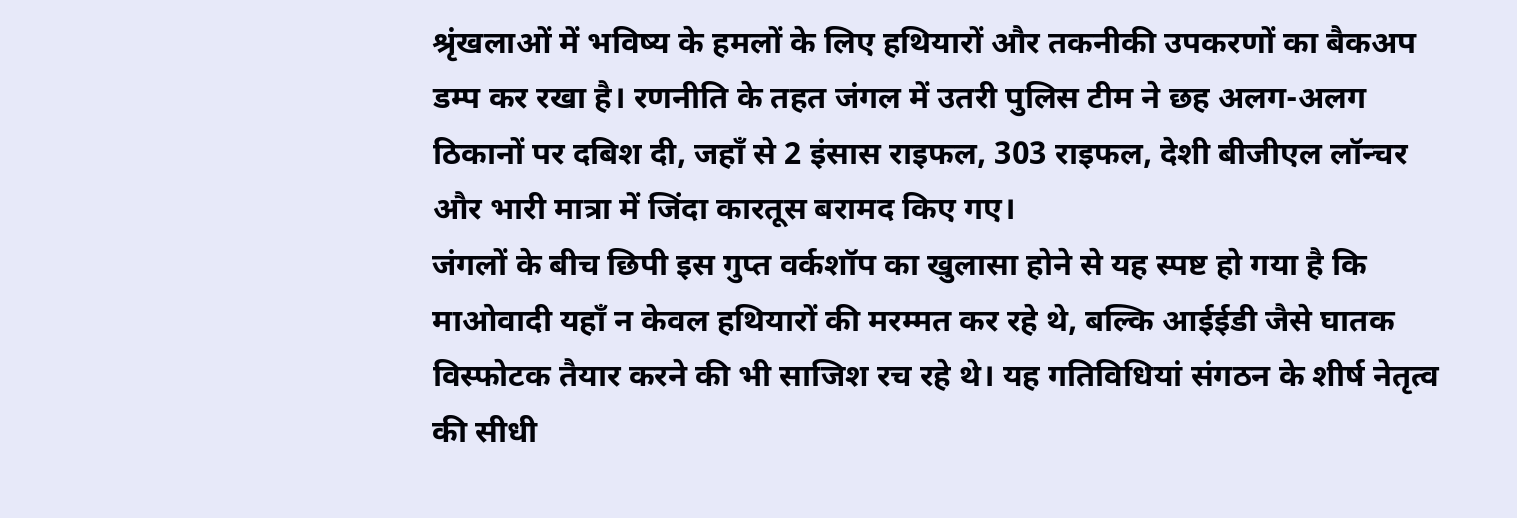श्रृंखलाओं में भविष्य के हमलों के लिए हथियारों और तकनीकी उपकरणों का बैकअप डम्प कर रखा है। रणनीति के तहत जंगल में उतरी पुलिस टीम ने छह अलग-अलग ठिकानों पर दबिश दी, जहाँ से 2 इंसास राइफल, 303 राइफल, देशी बीजीएल लॉन्चर और भारी मात्रा में जिंदा कारतूस बरामद किए गए।
जंगलों के बीच छिपी इस गुप्त वर्कशॉप का खुलासा होने से यह स्पष्ट हो गया है कि माओवादी यहाँ न केवल हथियारों की मरम्मत कर रहे थे, बल्कि आईईडी जैसे घातक विस्फोटक तैयार करने की भी साजिश रच रहे थे। यह गतिविधियां संगठन के शीर्ष नेतृत्व की सीधी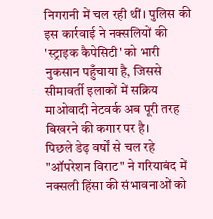निगरानी में चल रही थीं। पुलिस की इस कार्रवाई ने नक्सलियों की 'स्ट्राइक कैपेसिटी' को भारी नुकसान पहुँचाया है, जिससे सीमावर्ती इलाकों में सक्रिय माओवादी नेटवर्क अब पूरी तरह बिखरने की कगार पर है।
पिछले डेढ़ वर्षों से चल रहे "ऑपरेशन विराट" ने गरियाबंद में नक्सली हिंसा की संभावनाओं को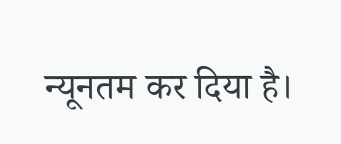न्यूनतम कर दिया है।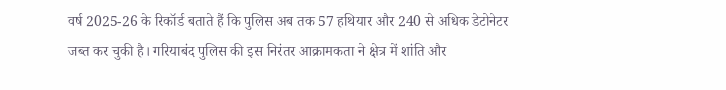वर्ष 2025-26 के रिकॉर्ड बताते हैं कि पुलिस अब तक 57 हथियार और 240 से अधिक डेटोनेटर जब्त कर चुकी है। गरियाबंद पुलिस की इस निरंतर आक्रामकता ने क्षेत्र में शांति और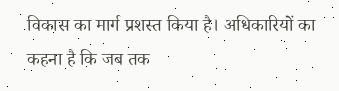विकास का मार्ग प्रशस्त किया है। अधिकारियों का कहना है कि जब तक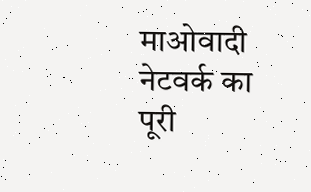माओवादी नेटवर्क का पूरी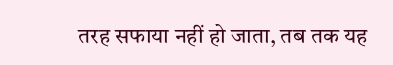तरह सफाया नहीं हो जाता, तब तक यह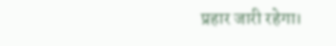प्रहार जारी रहेगा।